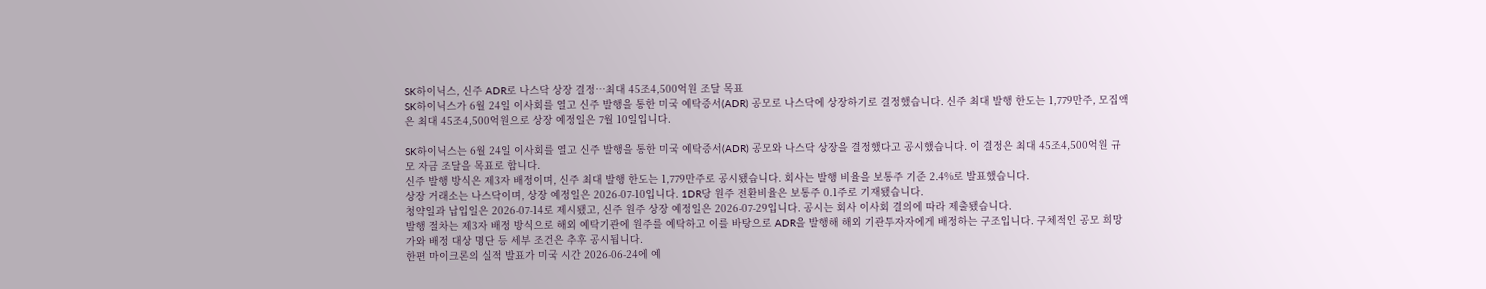SK하이닉스, 신주 ADR로 나스닥 상장 결정…최대 45조4,500억원 조달 목표
SK하이닉스가 6월 24일 이사회를 열고 신주 발행을 통한 미국 예탁증서(ADR) 공모로 나스닥에 상장하기로 결정했습니다. 신주 최대 발행 한도는 1,779만주, 모집액은 최대 45조4,500억원으로 상장 예정일은 7월 10일입니다.

SK하이닉스는 6월 24일 이사회를 열고 신주 발행을 통한 미국 예탁증서(ADR) 공모와 나스닥 상장을 결정했다고 공시했습니다. 이 결정은 최대 45조4,500억원 규모 자금 조달을 목표로 합니다.
신주 발행 방식은 제3자 배정이며, 신주 최대 발행 한도는 1,779만주로 공시됐습니다. 회사는 발행 비율을 보통주 기준 2.4%로 발표했습니다.
상장 거래소는 나스닥이며, 상장 예정일은 2026-07-10입니다. 1DR당 원주 전환비율은 보통주 0.1주로 기재됐습니다.
청약일과 납입일은 2026-07-14로 제시됐고, 신주 원주 상장 예정일은 2026-07-29입니다. 공시는 회사 이사회 결의에 따라 제출됐습니다.
발행 절차는 제3자 배정 방식으로 해외 예탁기관에 원주를 예탁하고 이를 바탕으로 ADR을 발행해 해외 기관투자자에게 배정하는 구조입니다. 구체적인 공모 희망가와 배정 대상 명단 등 세부 조건은 추후 공시됩니다.
한편 마이크론의 실적 발표가 미국 시간 2026-06-24에 예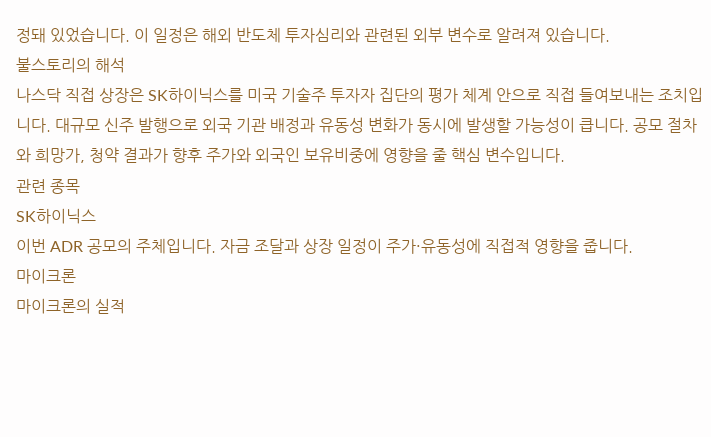정돼 있었습니다. 이 일정은 해외 반도체 투자심리와 관련된 외부 변수로 알려져 있습니다.
불스토리의 해석
나스닥 직접 상장은 SK하이닉스를 미국 기술주 투자자 집단의 평가 체계 안으로 직접 들여보내는 조치입니다. 대규모 신주 발행으로 외국 기관 배정과 유동성 변화가 동시에 발생할 가능성이 큽니다. 공모 절차와 희망가, 청약 결과가 향후 주가와 외국인 보유비중에 영향을 줄 핵심 변수입니다.
관련 종목
SK하이닉스
이번 ADR 공모의 주체입니다. 자금 조달과 상장 일정이 주가·유동성에 직접적 영향을 줍니다.
마이크론
마이크론의 실적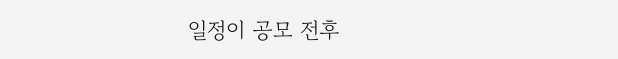일정이 공모 전후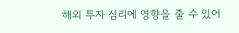해외 투자 심리에 영향을 줄 수 있어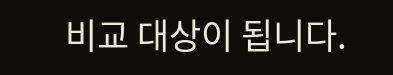비교 대상이 됩니다.